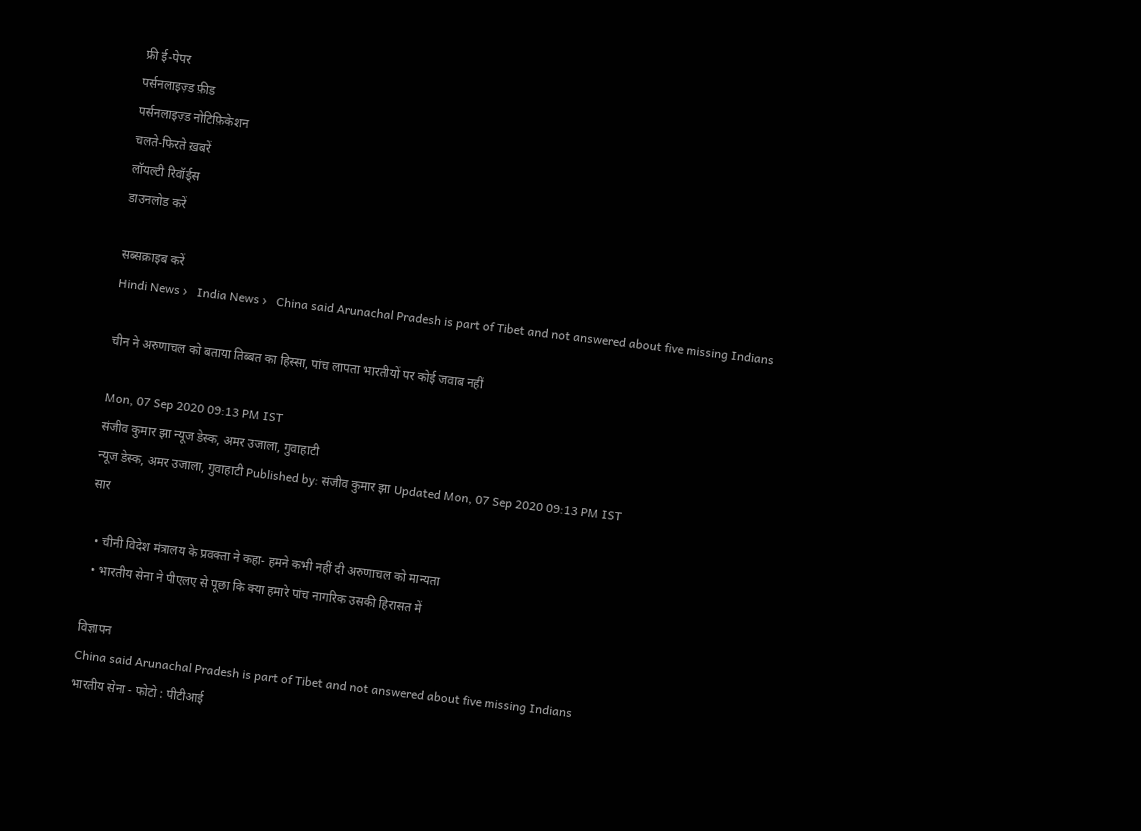फ्री ई-पेपर
पर्सनलाइज़्ड फ़ीड
पर्सनलाइज़्ड नोटिफ़िकेशन
चलते-फिरते ख़बरें
लॉयल्टी रिवॉर्ड्स
डाउनलोड करें

सब्सक्राइब करें
Hindi News ›   India News ›   China said Arunachal Pradesh is part of Tibet and not answered about five missing Indians

चीन ने अरुणाचल को बताया तिब्बत का हिस्सा, पांच लापता भारतीयों पर कोई जवाब नहीं

Mon, 07 Sep 2020 09:13 PM IST
संजीव कुमार झा न्यूज डेस्क, अमर उजाला, गुवाहाटी
न्यूज डेस्क, अमर उजाला, गुवाहाटी Published by: संजीव कुमार झा Updated Mon, 07 Sep 2020 09:13 PM IST
सार

  • चीनी विदेश मंत्रालय के प्रवक्ता ने कहा- हमने कभी नहीं दी अरुणाचल को मान्यता
  • भारतीय सेना ने पीएलए से पूछा कि क्या हमारे पांच नागरिक उसकी हिरासत में

विज्ञापन
China said Arunachal Pradesh is part of Tibet and not answered about five missing Indians
भारतीय सेना - फोटो : पीटीआई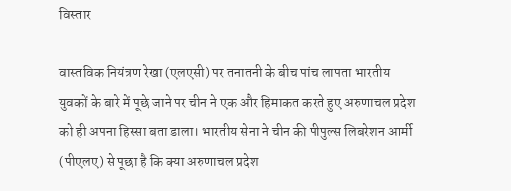विस्तार

वास्तविक नियंत्रण रेखा (एलएसी) पर तनातनी के बीच पांच लापता भारतीय युवकों के बारे में पूछे जाने पर चीन ने एक और हिमाकत करते हुए अरुणाचल प्रदेश को ही अपना हिस्सा बता डाला। भारतीय सेना ने चीन की पीपुल्स लिबरेशन आर्मी (पीएलए) से पूछा है कि क्या अरुणाचल प्रदेश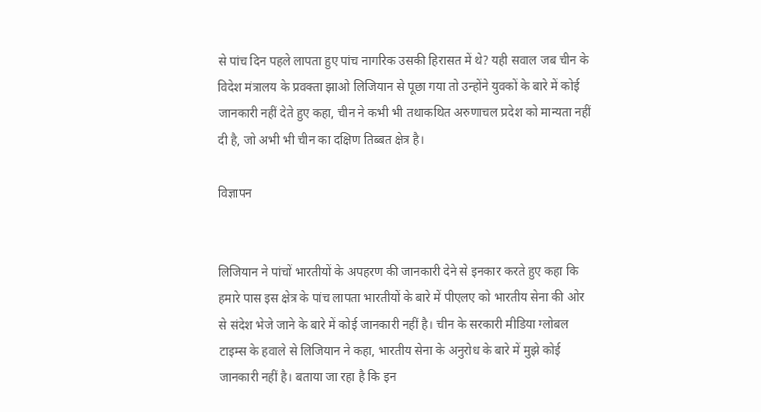से पांच दिन पहले लापता हुए पांच नागरिक उसकी हिरासत में थे? यही सवाल जब चीन के विदेश मंत्रालय के प्रवक्ता झाओ लिजियान से पूछा गया तो उन्होंने युवकों के बारे में कोई जानकारी नहीं देते हुए कहा, चीन ने कभी भी तथाकथित अरुणाचल प्रदेश को मान्यता नहीं दी है, जो अभी भी चीन का दक्षिण तिब्बत क्षेत्र है।

विज्ञापन


लिजियान ने पांचों भारतीयों के अपहरण की जानकारी देने से इनकार करते हुए कहा कि हमारे पास इस क्षेत्र के पांच लापता भारतीयों के बारे में पीएलए को भारतीय सेना की ओर से संदेश भेजे जाने के बारे में कोई जानकारी नहीं है। चीन के सरकारी मीडिया ग्लोबल टाइम्स के हवाले से लिजियान ने कहा, भारतीय सेना के अनुरोध के बारे में मुझे कोई जानकारी नहीं है। बताया जा रहा है कि इन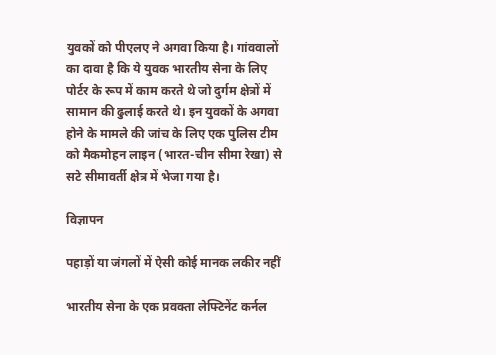युवकों को पीएलए ने अगवा किया है। गांववालों का दावा है कि ये युवक भारतीय सेना के लिए पोर्टर के रूप में काम करते थे जो दुर्गम क्षेत्रों में सामान की ढुलाई करते थे। इन युवकों के अगवा होने के मामले की जांच के लिए एक पुलिस टीम को मैकमोहन लाइन (भारत-चीन सीमा रेखा) से सटे सीमावर्ती क्षेत्र में भेजा गया है।

विज्ञापन

पहाड़ों या जंगलों में ऐसी कोई मानक लकीर नहीं

भारतीय सेना के एक प्रवक्ता लेफ्टिनेंट कर्नल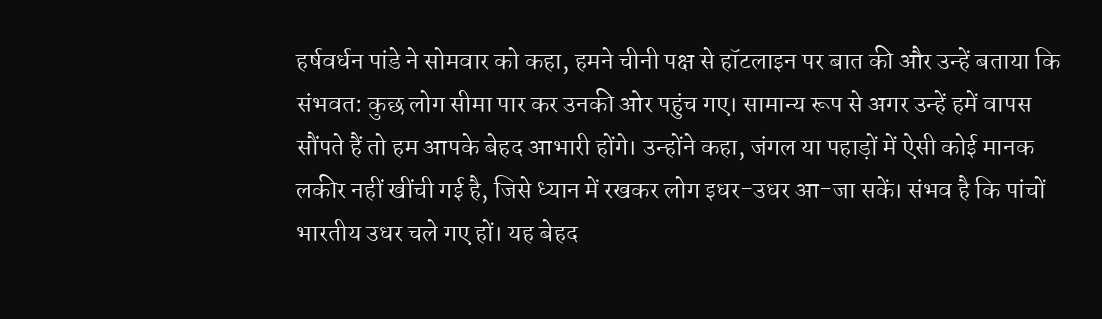हर्षवर्धन पांडे ने सोमवार को कहा, हमने चीनी पक्ष से हॉटलाइन पर बात की और उन्हें बताया कि संभवत: कुछ लोग सीमा पार कर उनकी ओर पहुंच गए। सामान्य रूप से अगर उन्हें हमें वापस सौंपते हैं तो हम आपके बेहद आभारी होंगे। उन्होंने कहा, जंगल या पहाड़ों में ऐसी कोई मानक लकीर नहीं खींची गई है, जिसे ध्यान में रखकर लोग इधर-उधर आ-जा सकें। संभव है कि पांचों भारतीय उधर चले गए हों। यह बेहद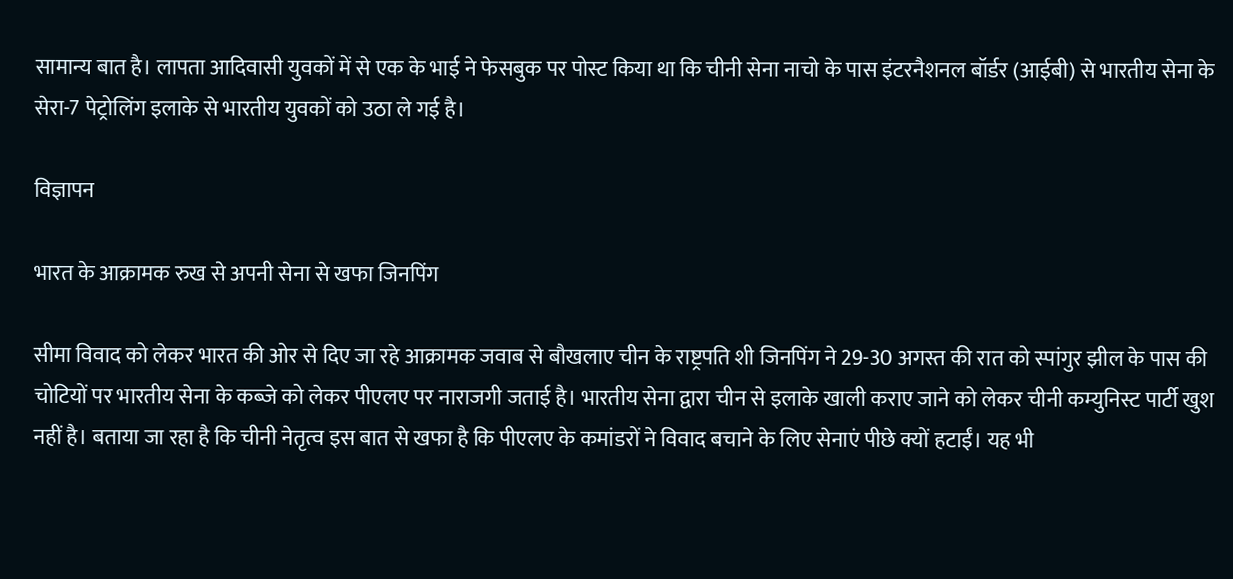सामान्य बात है। लापता आदिवासी युवकों में से एक के भाई ने फेसबुक पर पोस्ट किया था कि चीनी सेना नाचो के पास इंटरनैशनल बॉर्डर (आईबी) से भारतीय सेना के सेरा-7 पेट्रोलिंग इलाके से भारतीय युवकों को उठा ले गई है।

विज्ञापन

भारत के आक्रामक रुख से अपनी सेना से खफा जिनपिंग

सीमा विवाद को लेकर भारत की ओर से दिए जा रहे आक्रामक जवाब से बौखलाए चीन के राष्ट्रपति शी जिनपिंग ने 29-30 अगस्त की रात को स्पांगुर झील के पास की चोटियों पर भारतीय सेना के कब्जे को लेकर पीएलए पर नाराजगी जताई है। भारतीय सेना द्वारा चीन से इलाके खाली कराए जाने को लेकर चीनी कम्युनिस्ट पार्टी खुश नहीं है। बताया जा रहा है कि चीनी नेतृत्व इस बात से खफा है कि पीएलए के कमांडरों ने विवाद बचाने के लिए सेनाएं पीछे क्यों हटाईं। यह भी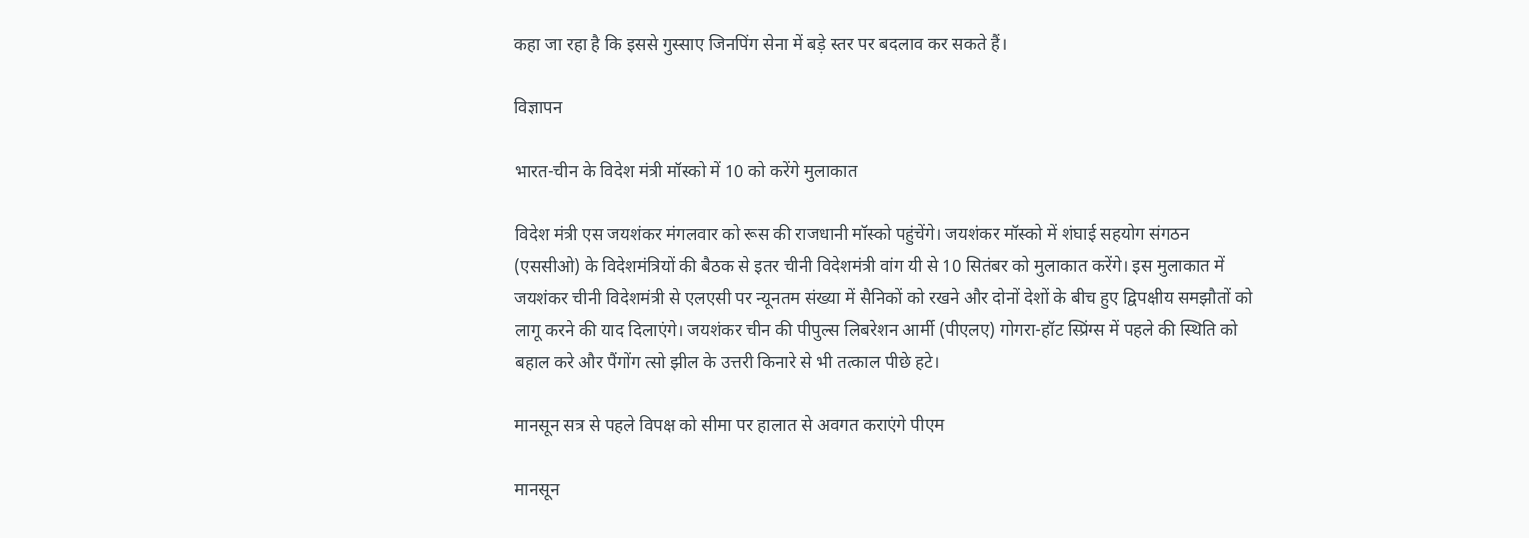कहा जा रहा है कि इससे गुस्साए जिनपिंग सेना में बड़े स्तर पर बदलाव कर सकते हैं।

विज्ञापन

भारत-चीन के विदेश मंत्री मॉस्को में 10 को करेंगे मुलाकात

विदेश मंत्री एस जयशंकर मंगलवार को रूस की राजधानी मॉस्को पहुंचेंगे। जयशंकर मॉस्को में शंघाई सहयोग संगठन (एससीओ) के विदेशमंत्रियों की बैठक से इतर चीनी विदेशमंत्री वांग यी से 10 सितंबर को मुलाकात करेंगे। इस मुलाकात में जयशंकर चीनी विदेशमंत्री से एलएसी पर न्यूनतम संख्या में सैनिकों को रखने और दोनों देशों के बीच हुए द्विपक्षीय समझौतों को लागू करने की याद दिलाएंगे। जयशंकर चीन की पीपुल्स लिबरेशन आर्मी (पीएलए) गोगरा-हॉट स्प्रिंग्स में पहले की स्थिति को बहाल करे और पैंगोंग त्सो झील के उत्तरी किनारे से भी तत्काल पीछे हटे।

मानसून सत्र से पहले विपक्ष को सीमा पर हालात से अवगत कराएंगे पीएम

मानसून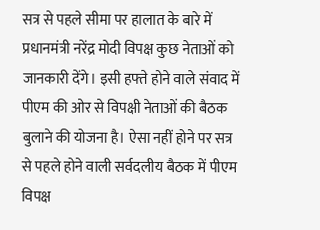सत्र से पहले सीमा पर हालात के बारे में प्रधानमंत्री नरेंद्र मोदी विपक्ष कुछ नेताओं को जानकारी देंगे। इसी हफ्ते होने वाले संवाद में पीएम की ओर से विपक्षी नेताओं की बैठक बुलाने की योजना है। ऐसा नहीं होने पर सत्र से पहले होने वाली सर्वदलीय बैठक में पीएम विपक्ष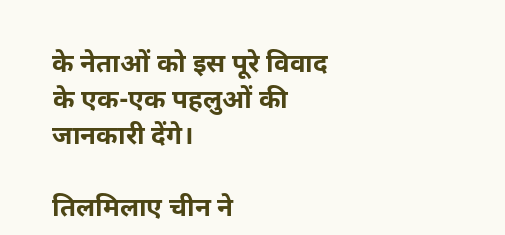के नेताओं को इस पूरे विवाद के एक-एक पहलुओं की जानकारी देंगे।

तिलमिलाए चीन ने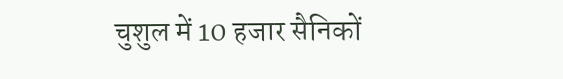चुशुल में 10 हजार सैनिकों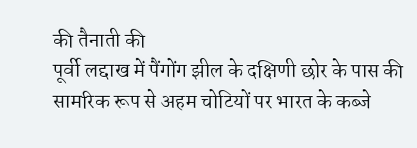की तैनाती की
पूर्वी लद्दाख में पैंगोंग झील के दक्षिणी छोर के पास की सामरिक रूप से अहम चोटियों पर भारत के कब्जे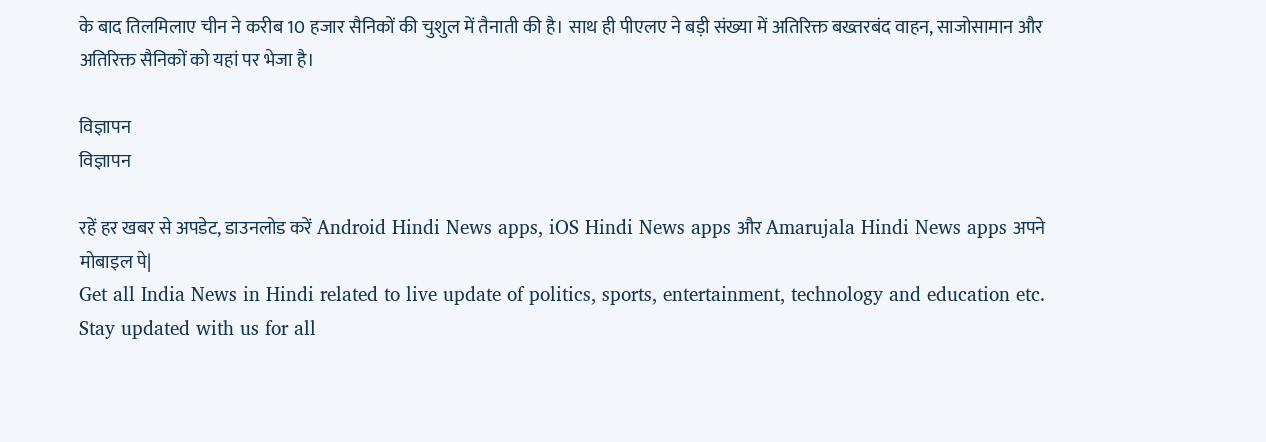के बाद तिलमिलाए चीन ने करीब 10 हजार सैनिकों की चुशुल में तैनाती की है। साथ ही पीएलए ने बड़ी संख्या में अतिरिक्त बख्तरबंद वाहन, साजोसामान और अतिरिक्त सैनिकों को यहां पर भेजा है।

विज्ञापन
विज्ञापन

रहें हर खबर से अपडेट, डाउनलोड करें Android Hindi News apps, iOS Hindi News apps और Amarujala Hindi News apps अपने मोबाइल पे|
Get all India News in Hindi related to live update of politics, sports, entertainment, technology and education etc. Stay updated with us for all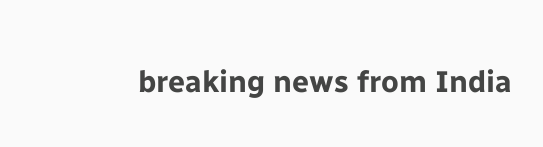breaking news from India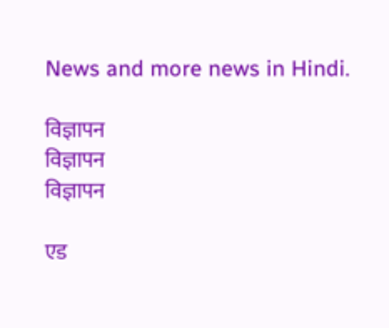News and more news in Hindi.

विज्ञापन
विज्ञापन
विज्ञापन

एड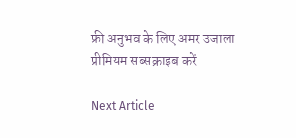फ्री अनुभव के लिए अमर उजाला प्रीमियम सब्सक्राइब करें

Next Article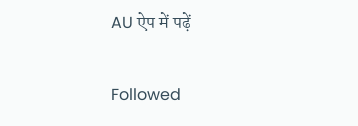AU ऐप में पढ़ें

Followed